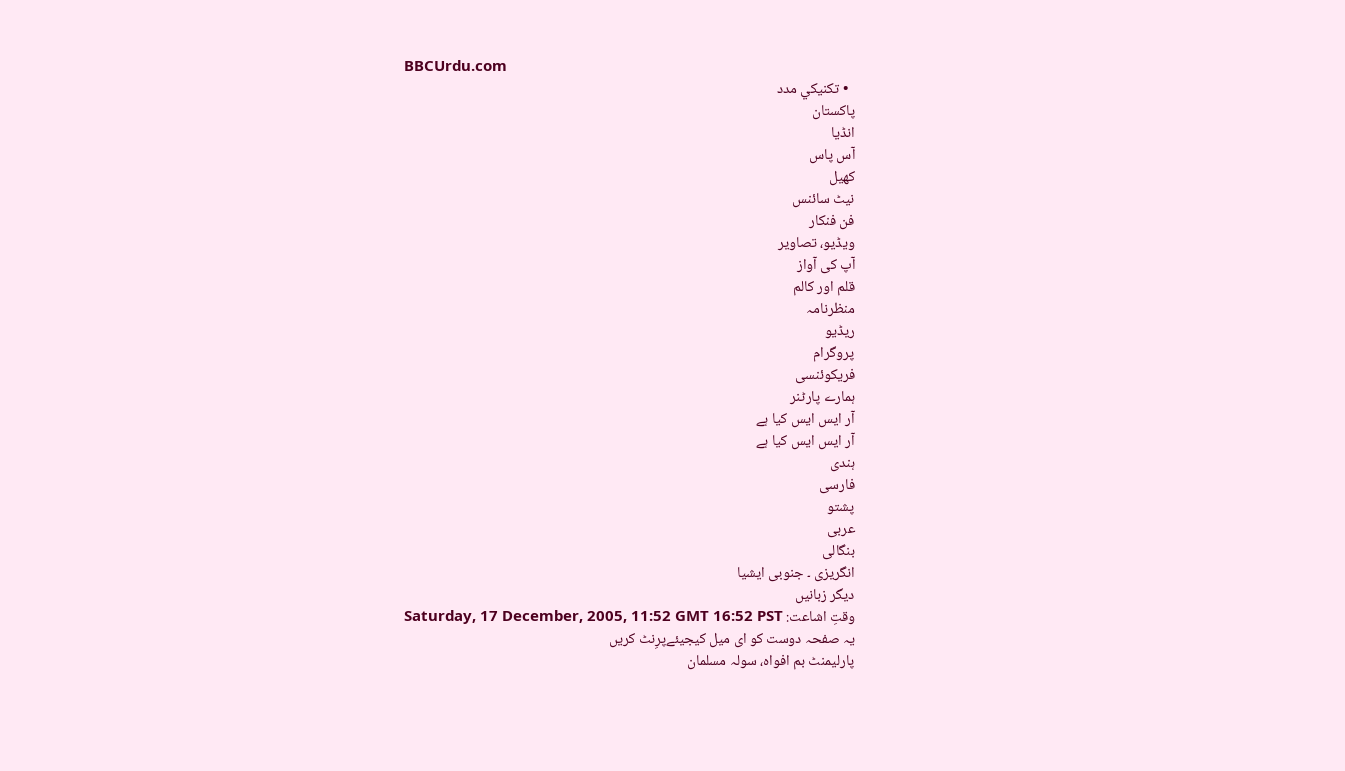BBCUrdu.com
  • تکنيکي مدد
پاکستان
انڈیا
آس پاس
کھیل
نیٹ سائنس
فن فنکار
ویڈیو، تصاویر
آپ کی آواز
قلم اور کالم
منظرنامہ
ریڈیو
پروگرام
فریکوئنسی
ہمارے پارٹنر
آر ایس ایس کیا ہے
آر ایس ایس کیا ہے
ہندی
فارسی
پشتو
عربی
بنگالی
انگریزی ۔ جنوبی ایشیا
دیگر زبانیں
وقتِ اشاعت: Saturday, 17 December, 2005, 11:52 GMT 16:52 PST
یہ صفحہ دوست کو ای میل کیجیئےپرِنٹ کریں
پارلیمنٹ بم افواہ، سولہ مسلمان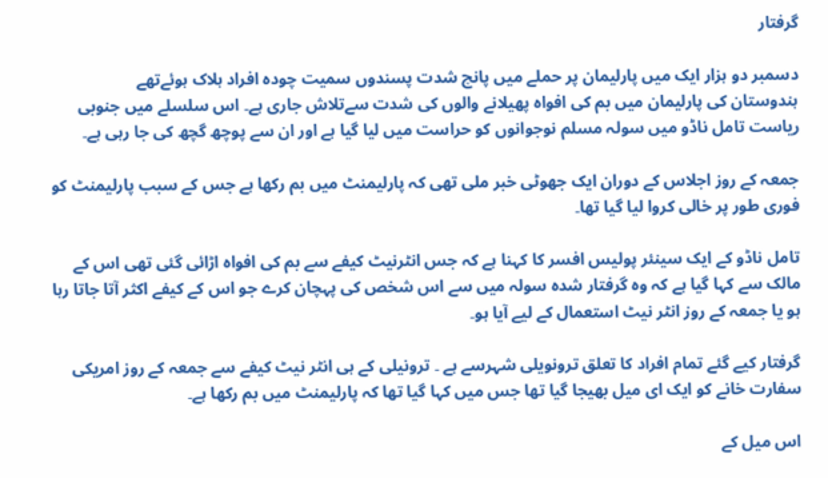گرفتار

دسمبر دو ہزار ایک میں پارلیمان پر حملے میں پانچ شدت پسندوں سمیت چودہ افراد ہلاک ہوئےتھے
ہندوستان کی پارلیمان میں بم کی افواہ پھیلانے والوں کی شدت سےتلاش جاری ہے۔ اس سلسلے میں جنوبی ریاست تامل ناڈو میں سولہ مسلم نوجوانوں کو حراست میں لیا گیا ہے اور ان سے پوچھ گچھ کی جا رہی ہے۔

جمعہ کے روز اجلاس کے دوران ایک جھوٹی خبر ملی تھی کہ پارلیمنٹ میں بم رکھا ہے جس کے سبب پارلیمنٹ کو فوری طور پر خالی کروا لیا گیا تھا۔

تامل ناڈو کے ایک سینئر پولیس افسر کا کہنا ہے کہ جس انٹرنیٹ کیفے سے بم کی افواہ اڑائی گئی تھی اس کے مالک سے کہا گیا ہے کہ وہ گرفتار شدہ سولہ میں سے اس شخص کی پہچان کرے جو اس کے کیفے اکثر آتا جاتا رہا ہو یا جمعہ کے روز انٹر نیٹ استعمال کے لیے آیا ہو۔

گرفتار کیے گئے تمام افراد کا تعلق ترونویلی شہرسے ہے ۔ ترونیلی کے ہی انٹر نیٹ کیفے سے جمعہ کے روز امریکی سفارت خانے کو ایک ای میل بھیجا گیا تھا جس میں کہا گیا تھا کہ پارلیمنٹ میں بم رکھا ہے۔

اس میل کے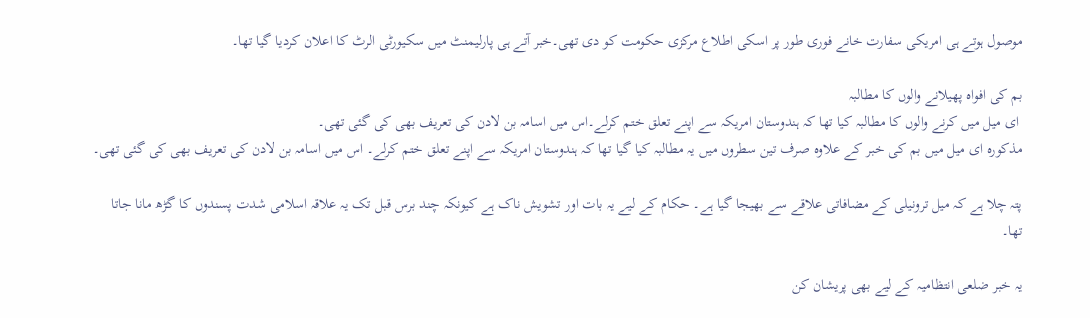موصول ہوتے ہی امریکی سفارت خانے فوری طور پر اسکی اطلاع مرکزی حکومت کو دی تھی۔خبر آتے ہی پارلیمنٹ میں سکیورٹی الرٹ کا اعلان کردیا گیا تھا۔

بم کی افواہ پھیلانے والوں کا مطالبہ
 ای میل میں کرنے والوں کا مطالبہ کیا تھا کہ ہندوستان امریکہ سے اپنے تعلق ختم کرلے۔اس میں اسامہ بن لادن کی تعریف بھی کی گئی تھی۔
مذکورہ ای میل میں بم کی خبر کے علاوہ صرف تین سطروں میں یہ مطالبہ کیا گیا تھا کہ ہندوستان امریکہ سے اپنے تعلق ختم کرلے۔ اس میں اسامہ بن لادن کی تعریف بھی کی گئی تھی۔

پتہ چلا ہے کہ میل ترونیلی کے مضافاتی علاقے سے بھیجا گیا ہے۔ حکام کے لیے یہ بات اور تشویش ناک ہے کیونکہ چند برس قبل تک یہ علاقہ اسلامی شدت پسندوں کا گڑھ مانا جاتا تھا۔

یہ خبر ضلعی انتظامیہ کے لیے بھی پریشان کن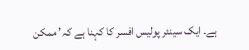ہے۔ ایک سینئر پولیس افسر کا کہنا ہے کہ’ ممکن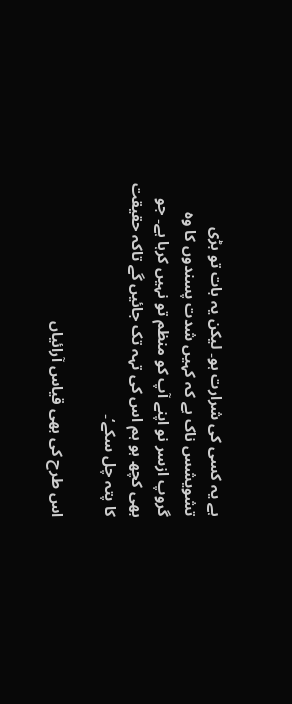ہے یہ کسی کی شرارت ہو۔ لیکن یہ بات تو بڑی تشویشس ناک ہے کہ کہیں شدت پسندوں کا وہ گروپ ازسر نو اپنے آپ کو منظم تو نہیں کرہا ہے۔ جو بھی کچھ ہو ہم اس کی تہہ تک جائیں گے تاکہ حقیقت کا پتہ چل سکے‘۔

اس طرح کی بھی قیاس آرائیاں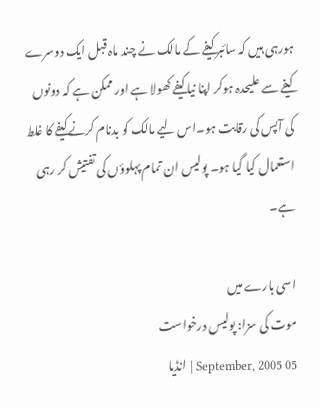ہورہی ہیں کہ سائبر کیفے کے مالک نے چند ماہ قبل ایک دوسرے کیفے سے علیحدہ ہوکر اپنا نیا کیفے کھولا ہے اور ممکن ہے کہ دونوں کی آپس کی رقابت ہو۔اس لیے مالک کو بدنام کرنے کیفے کا غلط استعمال کیا گیا ہو۔ پولیس ان تمام پہلوؤں کی تفتیش کر رہی ہے۔

اسی بارے میں
موت کی سزا: پولیس درخواست
05 September, 2005 | انڈیا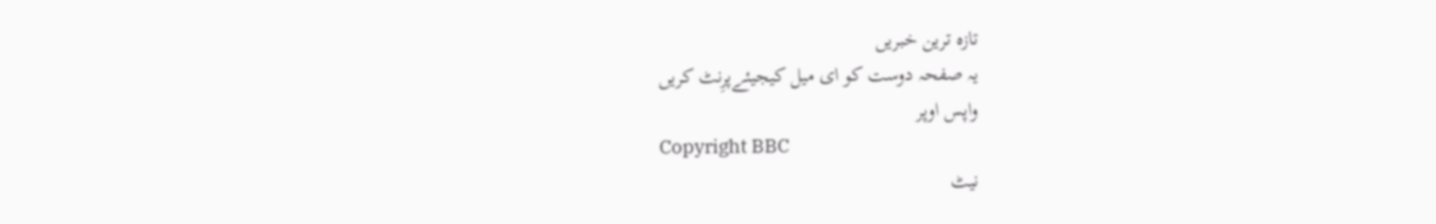تازہ ترین خبریں
یہ صفحہ دوست کو ای میل کیجیئےپرِنٹ کریں
واپس اوپر
Copyright BBC
نیٹ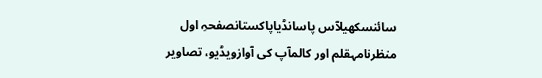سائنسکھیلآس پاسانڈیاپاکستانصفحہِ اول
منظرنامہقلم اور کالمآپ کی آوازویڈیو، تصاویر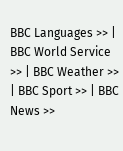BBC Languages >> | BBC World Service >> | BBC Weather >> | BBC Sport >> | BBC News >>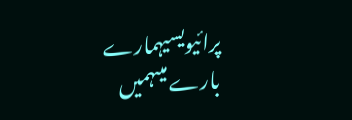پرائیویسیہمارے بارے میںہمیں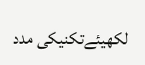لکھیئےتکنیکی مدد